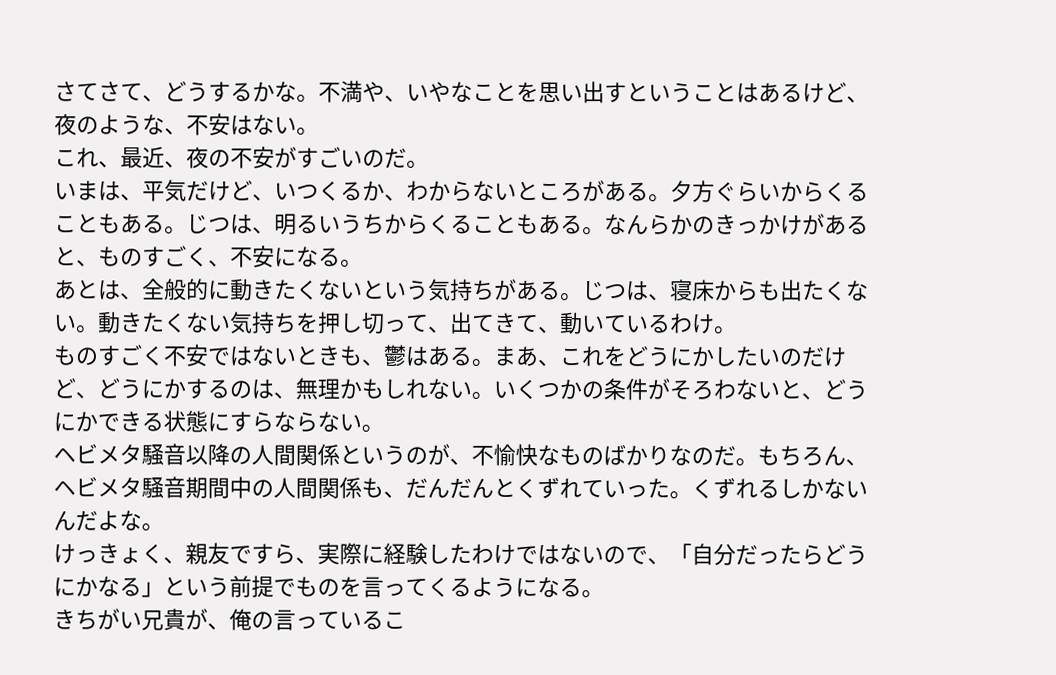さてさて、どうするかな。不満や、いやなことを思い出すということはあるけど、夜のような、不安はない。
これ、最近、夜の不安がすごいのだ。
いまは、平気だけど、いつくるか、わからないところがある。夕方ぐらいからくることもある。じつは、明るいうちからくることもある。なんらかのきっかけがあると、ものすごく、不安になる。
あとは、全般的に動きたくないという気持ちがある。じつは、寝床からも出たくない。動きたくない気持ちを押し切って、出てきて、動いているわけ。
ものすごく不安ではないときも、鬱はある。まあ、これをどうにかしたいのだけど、どうにかするのは、無理かもしれない。いくつかの条件がそろわないと、どうにかできる状態にすらならない。
ヘビメタ騒音以降の人間関係というのが、不愉快なものばかりなのだ。もちろん、ヘビメタ騒音期間中の人間関係も、だんだんとくずれていった。くずれるしかないんだよな。
けっきょく、親友ですら、実際に経験したわけではないので、「自分だったらどうにかなる」という前提でものを言ってくるようになる。
きちがい兄貴が、俺の言っているこ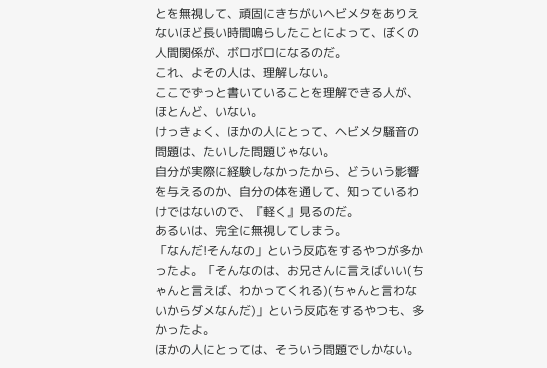とを無視して、頑固にきちがいヘビメタをありえないほど長い時間鳴らしたことによって、ぼくの人間関係が、ボロボロになるのだ。
これ、よその人は、理解しない。
ここでずっと書いていることを理解できる人が、ほとんど、いない。
けっきょく、ほかの人にとって、ヘビメタ騒音の問題は、たいした問題じゃない。
自分が実際に経験しなかったから、どういう影響を与えるのか、自分の体を通して、知っているわけではないので、『軽く』見るのだ。
あるいは、完全に無視してしまう。
「なんだ!そんなの」という反応をするやつが多かったよ。「そんなのは、お兄さんに言えばいい(ちゃんと言えば、わかってくれる)(ちゃんと言わないからダメなんだ)」という反応をするやつも、多かったよ。
ほかの人にとっては、そういう問題でしかない。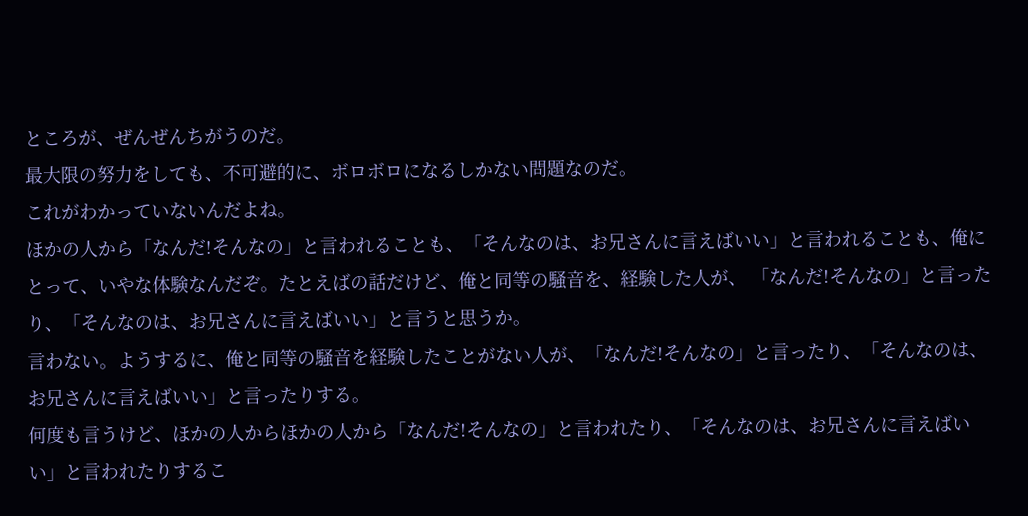ところが、ぜんぜんちがうのだ。
最大限の努力をしても、不可避的に、ボロボロになるしかない問題なのだ。
これがわかっていないんだよね。
ほかの人から「なんだ!そんなの」と言われることも、「そんなのは、お兄さんに言えばいい」と言われることも、俺にとって、いやな体験なんだぞ。たとえばの話だけど、俺と同等の騒音を、経験した人が、 「なんだ!そんなの」と言ったり、「そんなのは、お兄さんに言えばいい」と言うと思うか。
言わない。ようするに、俺と同等の騒音を経験したことがない人が、「なんだ!そんなの」と言ったり、「そんなのは、お兄さんに言えばいい」と言ったりする。
何度も言うけど、ほかの人からほかの人から「なんだ!そんなの」と言われたり、「そんなのは、お兄さんに言えばいい」と言われたりするこ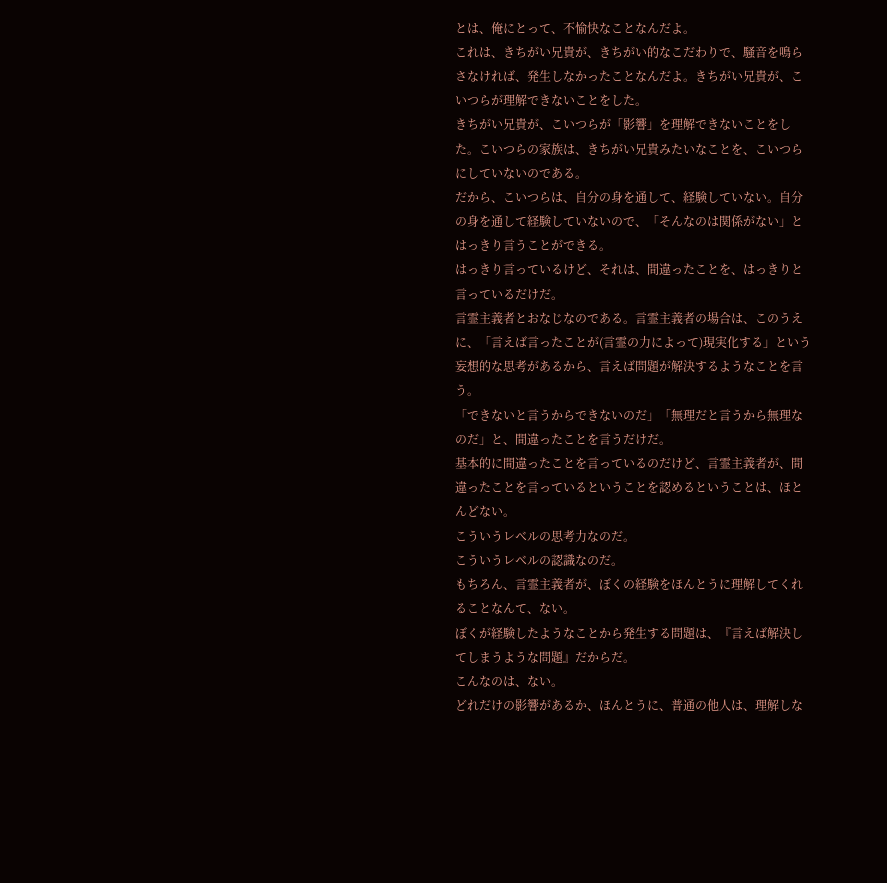とは、俺にとって、不愉快なことなんだよ。
これは、きちがい兄貴が、きちがい的なこだわりで、騒音を鳴らさなければ、発生しなかったことなんだよ。きちがい兄貴が、こいつらが理解できないことをした。
きちがい兄貴が、こいつらが「影響」を理解できないことをした。こいつらの家族は、きちがい兄貴みたいなことを、こいつらにしていないのである。
だから、こいつらは、自分の身を通して、経験していない。自分の身を通して経験していないので、「そんなのは関係がない」とはっきり言うことができる。
はっきり言っているけど、それは、間違ったことを、はっきりと言っているだけだ。
言霊主義者とおなじなのである。言霊主義者の場合は、このうえに、「言えば言ったことが(言霊の力によって)現実化する」という妄想的な思考があるから、言えば問題が解決するようなことを言う。
「できないと言うからできないのだ」「無理だと言うから無理なのだ」と、間違ったことを言うだけだ。
基本的に間違ったことを言っているのだけど、言霊主義者が、間違ったことを言っているということを認めるということは、ほとんどない。
こういうレベルの思考力なのだ。
こういうレベルの認識なのだ。
もちろん、言霊主義者が、ぼくの経験をほんとうに理解してくれることなんて、ない。
ぼくが経験したようなことから発生する問題は、『言えば解決してしまうような問題』だからだ。
こんなのは、ない。
どれだけの影響があるか、ほんとうに、普通の他人は、理解しな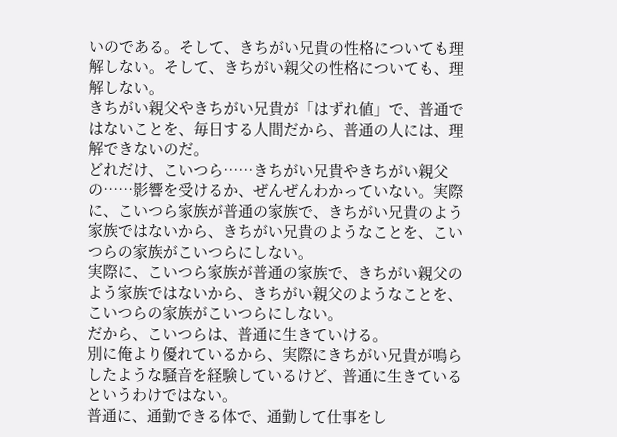いのである。そして、きちがい兄貴の性格についても理解しない。そして、きちがい親父の性格についても、理解しない。
きちがい親父やきちがい兄貴が「はずれ値」で、普通ではないことを、毎日する人間だから、普通の人には、理解できないのだ。
どれだけ、こいつら……きちがい兄貴やきちがい親父の……影響を受けるか、ぜんぜんわかっていない。実際に、こいつら家族が普通の家族で、きちがい兄貴のよう家族ではないから、きちがい兄貴のようなことを、こいつらの家族がこいつらにしない。
実際に、こいつら家族が普通の家族で、きちがい親父のよう家族ではないから、きちがい親父のようなことを、こいつらの家族がこいつらにしない。
だから、こいつらは、普通に生きていける。
別に俺より優れているから、実際にきちがい兄貴が鳴らしたような騒音を経験しているけど、普通に生きているというわけではない。
普通に、通勤できる体で、通勤して仕事をし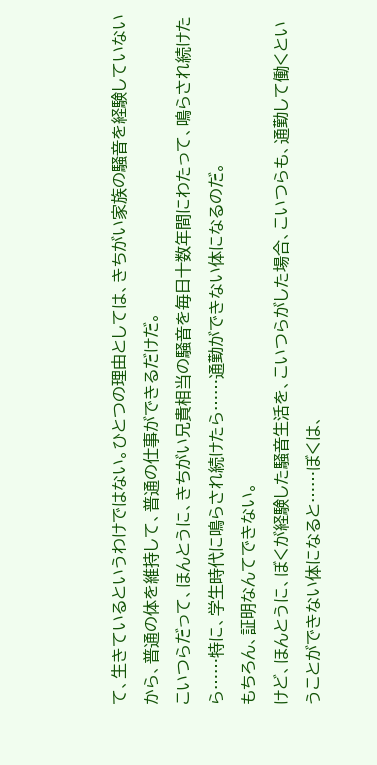て、生きているというわけではない。ひとつの理由としては、きちがい家族の騒音を経験していないから、普通の体を維持して、普通の仕事ができるだけだ。
こいつらだって、ほんとうに、きちがい兄貴相当の騒音を毎日十数年間にわたって、鳴らされ続けたら……特に、学生時代に鳴らされ続けたら……通勤ができない体になるのだ。
もちろん、証明なんてできない。
けど、ほんとうに、ぼくが経験した騒音生活を、こいつらがした場合、こいつらも、通勤して働くということができない体になると……ぼくは、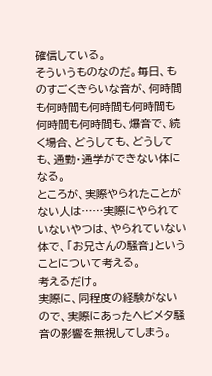確信している。
そういうものなのだ。毎日、ものすごくきらいな音が、何時間も何時間も何時間も何時間も何時間も何時間も、爆音で、続く場合、どうしても、どうしても、通勤・通学ができない体になる。
ところが、実際やられたことがない人は……実際にやられていないやつは、やられていない体で、「お兄さんの騒音」ということについて考える。
考えるだけ。
実際に、同程度の経験がないので、実際にあったヘビメタ騒音の影響を無視してしまう。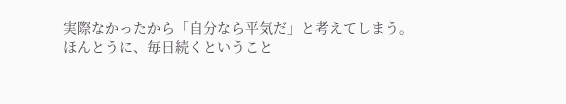実際なかったから「自分なら平気だ」と考えてしまう。
ほんとうに、毎日続くということ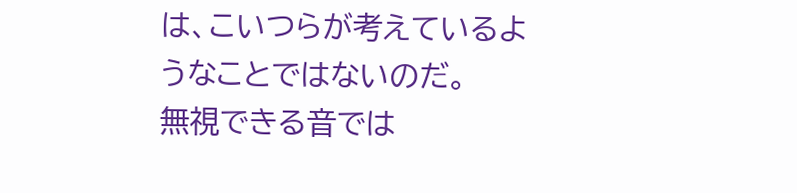は、こいつらが考えているようなことではないのだ。
無視できる音では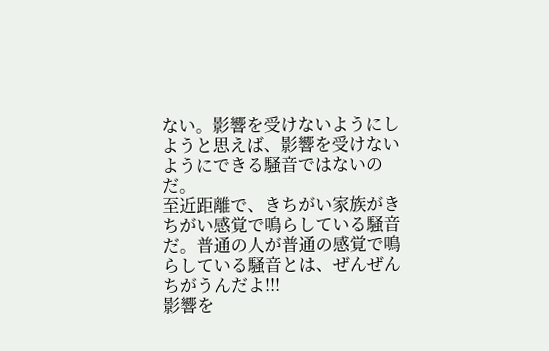ない。影響を受けないようにしようと思えば、影響を受けないようにできる騒音ではないのだ。
至近距離で、きちがい家族がきちがい感覚で鳴らしている騒音だ。普通の人が普通の感覚で鳴らしている騒音とは、ぜんぜんちがうんだよ!!!
影響を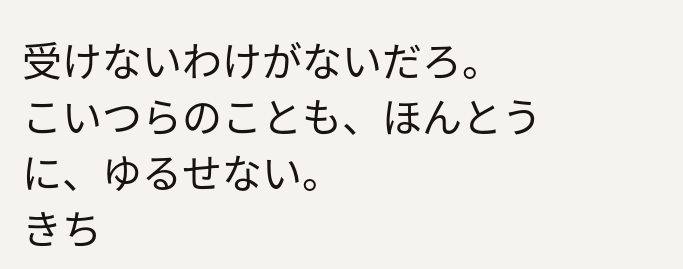受けないわけがないだろ。
こいつらのことも、ほんとうに、ゆるせない。
きち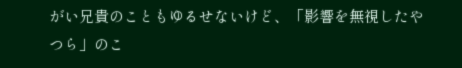がい兄貴のこともゆるせないけど、「影響を無視したやつら」のこ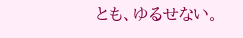とも、ゆるせない。